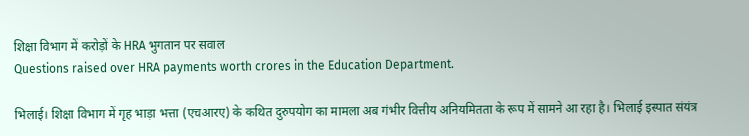शिक्षा विभाग में करोड़ों के HRA भुगतान पर सवाल
Questions raised over HRA payments worth crores in the Education Department.

भिलाई। शिक्षा विभाग में गृह भाड़ा भत्ता (एचआरए) के कथित दुरुपयोग का मामला अब गंभीर वित्तीय अनियमितता के रूप में सामने आ रहा है। भिलाई इस्पात संयंत्र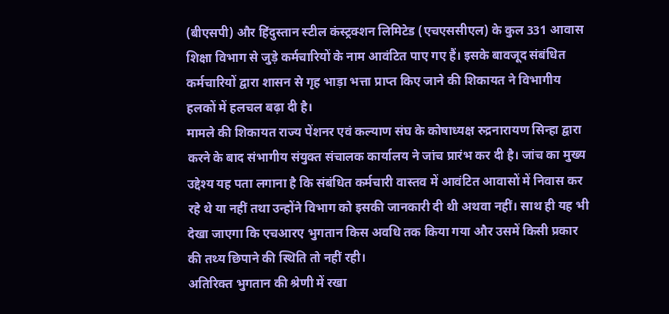(बीएसपी) और हिंदुस्तान स्टील कंस्ट्रक्शन लिमिटेड (एचएससीएल) के कुल 331 आवास शिक्षा विभाग से जुड़े कर्मचारियों के नाम आवंटित पाए गए हैं। इसके बावजूद संबंधित कर्मचारियों द्वारा शासन से गृह भाड़ा भत्ता प्राप्त किए जाने की शिकायत ने विभागीय हलकों में हलचल बढ़ा दी है।
मामले की शिकायत राज्य पेंशनर एवं कल्याण संघ के कोषाध्यक्ष रुद्रनारायण सिन्हा द्वारा करने के बाद संभागीय संयुक्त संचालक कार्यालय ने जांच प्रारंभ कर दी है। जांच का मुख्य उद्देश्य यह पता लगाना है कि संबंधित कर्मचारी वास्तव में आवंटित आवासों में निवास कर रहे थे या नहीं तथा उन्होंने विभाग को इसकी जानकारी दी थी अथवा नहीं। साथ ही यह भी देखा जाएगा कि एचआरए भुगतान किस अवधि तक किया गया और उसमें किसी प्रकार की तथ्य छिपाने की स्थिति तो नहीं रही।
अतिरिक्त भुगतान की श्रेणी में रखा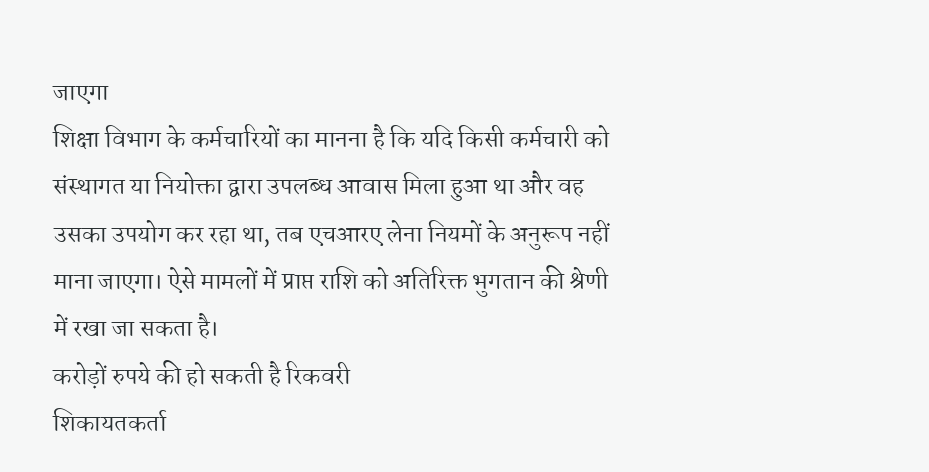जाएगा
शिक्षा विभाग के कर्मचारियों का मानना है कि यदि किसी कर्मचारी को संस्थागत या नियोक्ता द्वारा उपलब्ध आवास मिला हुआ था और वह उसका उपयोग कर रहा था, तब एचआरए लेना नियमों के अनुरूप नहीं माना जाएगा। ऐसे मामलों में प्राप्त राशि को अतिरिक्त भुगतान की श्रेणी में रखा जा सकता है।
करोड़ों रुपये की हो सकती है रिकवरी
शिकायतकर्ता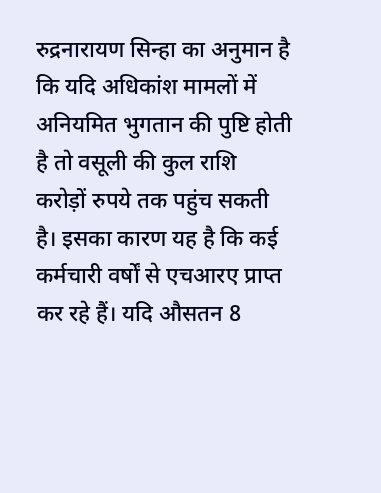रुद्रनारायण सिन्हा का अनुमान है कि यदि अधिकांश मामलों में अनियमित भुगतान की पुष्टि होती है तो वसूली की कुल राशि करोड़ों रुपये तक पहुंच सकती है। इसका कारण यह है कि कई कर्मचारी वर्षों से एचआरए प्राप्त कर रहे हैं। यदि औसतन 8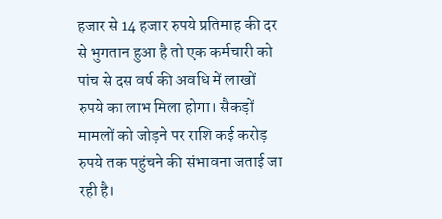हजार से 14 हजार रुपये प्रतिमाह की दर से भुगतान हुआ है तो एक कर्मचारी को पांच से दस वर्ष की अवधि में लाखों रुपये का लाभ मिला होगा। सैकड़ों मामलों को जोड़ने पर राशि कई करोड़ रुपये तक पहुंचने की संभावना जताई जा रही है।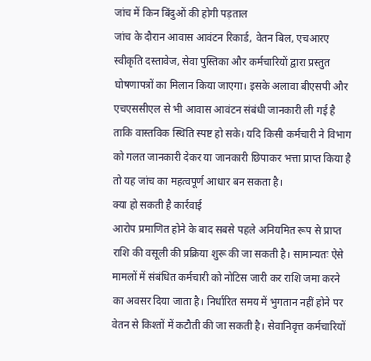जांच में किन बिंदुओं की होगी पड़ताल
जांच के दौरान आवास आवंटन रिकार्ड, वेतन बिल, एचआरए स्वीकृति दस्तावेज, सेवा पुस्तिका और कर्मचारियों द्वारा प्रस्तुत घोषणापत्रों का मिलान किया जाएगा। इसके अलावा बीएसपी और एचएससीएल से भी आवास आवंटन संबंधी जानकारी ली गई है ताकि वास्तविक स्थिति स्पष्ट हो सके। यदि किसी कर्मचारी ने विभाग को गलत जानकारी देकर या जानकारी छिपाकर भत्ता प्राप्त किया है तो यह जांच का महत्वपूर्ण आधार बन सकता है।
क्या हो सकती है कार्रवाई
आरोप प्रमाणित होने के बाद सबसे पहले अनियमित रूप से प्राप्त राशि की वसूली की प्रक्रिया शुरू की जा सकती है। सामान्यतः ऐसे मामलों में संबंधित कर्मचारी को नोटिस जारी कर राशि जमा करने का अवसर दिया जाता है। निर्धारित समय में भुगतान नहीं होने पर वेतन से किश्तों में कटौती की जा सकती है। सेवानिवृत्त कर्मचारियों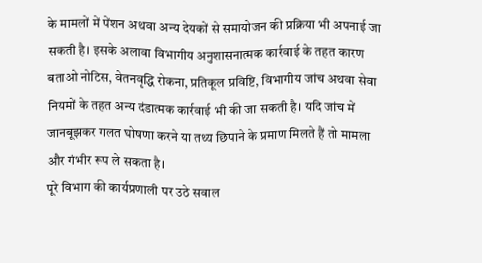के मामलों में पेंशन अथवा अन्य देयकों से समायोजन की प्रक्रिया भी अपनाई जा सकती है। इसके अलावा विभागीय अनुशासनात्मक कार्रवाई के तहत कारण बताओ नोटिस, वेतनवृद्धि रोकना, प्रतिकूल प्रविष्टि, विभागीय जांच अथवा सेवा नियमों के तहत अन्य दंडात्मक कार्रवाई भी की जा सकती है। यदि जांच में जानबूझकर गलत घोषणा करने या तथ्य छिपाने के प्रमाण मिलते हैं तो मामला और गंभीर रूप ले सकता है।
पूरे विभाग की कार्यप्रणाली पर उठे सवाल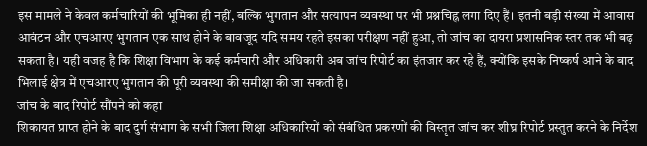इस मामले ने केवल कर्मचारियों की भूमिका ही नहीं, बल्कि भुगतान और सत्यापन व्यवस्था पर भी प्रश्नचिह्न लगा दिए हैं। इतनी बड़ी संख्या में आवास आवंटन और एचआरए भुगतान एक साथ होने के बावजूद यदि समय रहते इसका परीक्षण नहीं हुआ, तो जांच का दायरा प्रशासनिक स्तर तक भी बढ़ सकता है। यही वजह है कि शिक्षा विभाग के कई कर्मचारी और अधिकारी अब जांच रिपोर्ट का इंतजार कर रहे हैं, क्योंकि इसके निष्कर्ष आने के बाद भिलाई क्षेत्र में एचआरए भुगतान की पूरी व्यवस्था की समीक्षा की जा सकती है।
जांच के बाद रिपोर्ट सौंपने को कहा
शिकायत प्राप्त होने के बाद दुर्ग संभाग के सभी जिला शिक्षा अधिकारियों को संबंधित प्रकरणों की विस्तृत जांच कर शीघ्र रिपोर्ट प्रस्तुत करने के निर्देश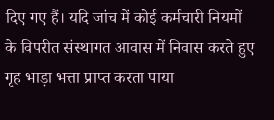दिए गए हैं। यदि जांच में कोई कर्मचारी नियमों के विपरीत संस्थागत आवास में निवास करते हुए गृह भाड़ा भत्ता प्राप्त करता पाया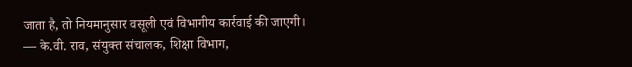जाता है, तो नियमानुसार वसूली एवं विभागीय कार्रवाई की जाएगी।
— के.वी. राव, संयुक्त संचालक, शिक्षा विभाग,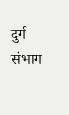दुर्ग संभाग